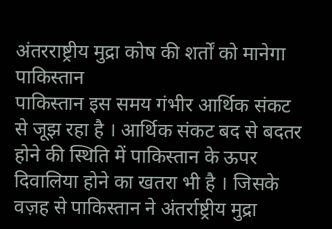अंतरराष्ट्रीय मुद्रा कोष की शर्तों को मानेगा पाकिस्तान
पाकिस्तान इस समय गंभीर आर्थिक संकट से जूझ रहा है । आर्थिक संकट बद से बदतर होने की स्थिति में पाकिस्तान के ऊपर दिवालिया होने का खतरा भी है । जिसके वज़ह से पाकिस्तान ने अंतर्राष्ट्रीय मुद्रा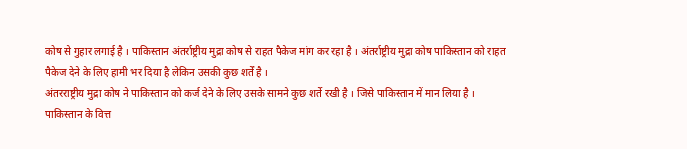कोष से गुहार लगाई है । पाकिस्तान अंतर्राष्ट्रीय मुद्रा कोष से राहत पैकेज मांग कर रहा है । अंतर्राष्ट्रीय मुद्रा कोष पाकिस्तान को राहत पैकेज देने के लिए हामी भर दिया है लेकिन उसकी कुछ शर्तें है ।
अंतरराष्ट्रीय मुद्रा कोष ने पाकिस्तान को कर्ज देने के लिए उसके सामने कुछ शर्ते रखी है । जिसे पाकिस्तान में मान लिया है । पाकिस्तान के वित्त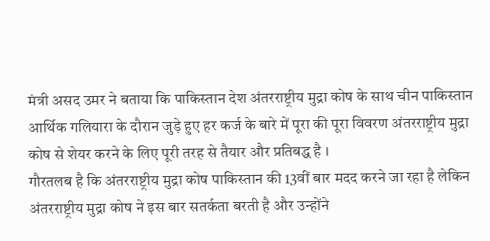मंत्री असद उमर ने बताया कि पाकिस्तान देश अंतरराष्ट्रीय मुद्रा कोष के साथ चीन पाकिस्तान आर्थिक गलियारा के दौरान जुड़े हुए हर कर्ज के बारे में पूरा की पूरा विवरण अंतरराष्ट्रीय मुद्रा कोष से शेयर करने के लिए पूरी तरह से तैयार और प्रतिबद्ध है ।
गौरतलब है कि अंतरराष्ट्रीय मुद्रा कोष पाकिस्तान की 13वीं बार मदद करने जा रहा है लेकिन अंतरराष्ट्रीय मुद्रा कोष ने इस बार सतर्कता बरती है और उन्होंने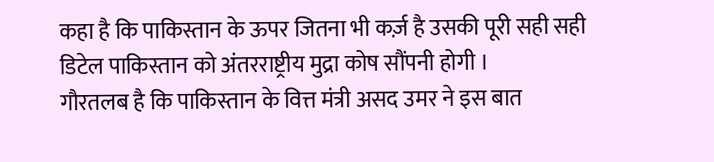कहा है कि पाकिस्तान के ऊपर जितना भी कर्ज़ है उसकी पूरी सही सही डिटेल पाकिस्तान को अंतरराष्ट्रीय मुद्रा कोष सौंपनी होगी ।
गौरतलब है कि पाकिस्तान के वित्त मंत्री असद उमर ने इस बात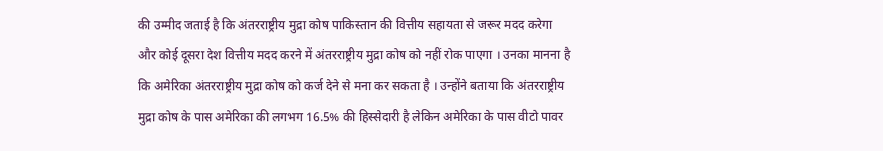की उम्मीद जताई है कि अंतरराष्ट्रीय मुद्रा कोष पाकिस्तान की वित्तीय सहायता से जरूर मदद करेगा और कोई दूसरा देश वित्तीय मदद करने में अंतरराष्ट्रीय मुद्रा कोष को नहीं रोक पाएगा । उनका मानना है कि अमेरिका अंतरराष्ट्रीय मुद्रा कोष को कर्ज देने से मना कर सकता है । उन्होंने बताया कि अंतरराष्ट्रीय मुद्रा कोष के पास अमेरिका की लगभग 16.5% की हिस्सेदारी है लेकिन अमेरिका के पास वीटो पावर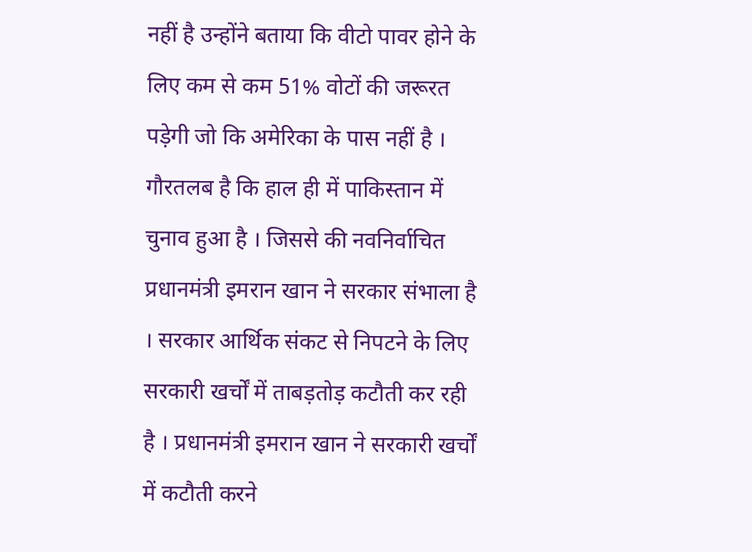नहीं है उन्होंने बताया कि वीटो पावर होने के लिए कम से कम 51% वोटों की जरूरत पड़ेगी जो कि अमेरिका के पास नहीं है ।
गौरतलब है कि हाल ही में पाकिस्तान में चुनाव हुआ है । जिससे की नवनिर्वाचित प्रधानमंत्री इमरान खान ने सरकार संभाला है । सरकार आर्थिक संकट से निपटने के लिए सरकारी खर्चों में ताबड़तोड़ कटौती कर रही है । प्रधानमंत्री इमरान खान ने सरकारी खर्चों में कटौती करने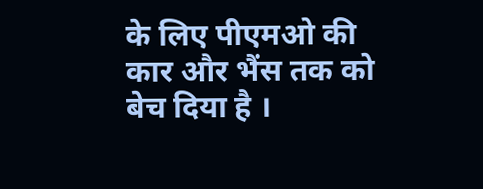के लिए पीएमओ की कार और भैंस तक को बेच दिया है ।